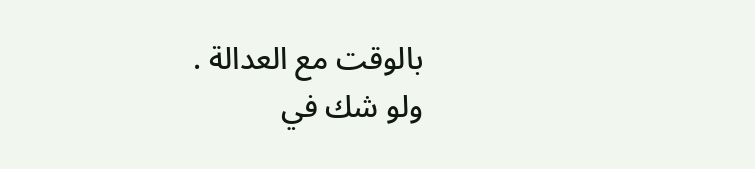بالوقت مع العدالة .
ولو شك في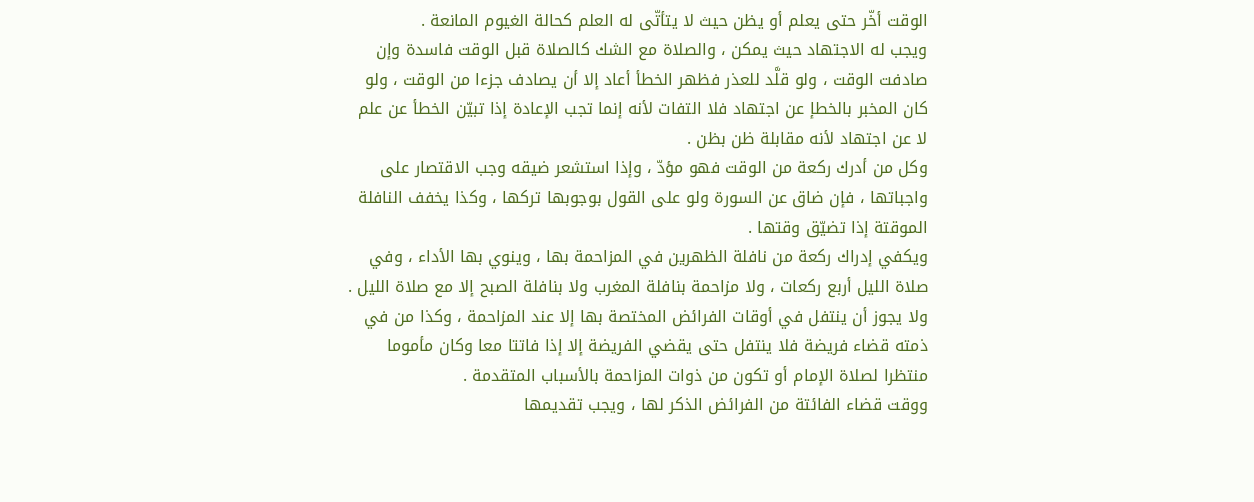الوقت أخّر حتى يعلم أو يظن حيث لا يتأتّى له العلم كحالة الغيوم المانعة .
ويجب له الاجتهاد حيث يمكن ، والصلاة مع الشك كالصلاة قبل الوقت فاسدة وإن صادفت الوقت ، ولو قلَّد للعذر فظهر الخطأ أعاد إلا أن يصادف جزءا من الوقت ، ولو كان المخبر بالخطإ عن اجتهاد فلا التفات لأنه إنما تجب الإعادة إذا تبيّن الخطأ عن علم لا عن اجتهاد لأنه مقابلة ظن بظن .
وكل من أدرك ركعة من الوقت فهو مؤدّ ، وإذا استشعر ضيقه وجب الاقتصار على واجباتها ، فإن ضاق عن السورة ولو على القول بوجوبها تركها ، وكذا يخفف النافلة الموقتة إذا تضيّق وقتها .
ويكفي إدراك ركعة من نافلة الظهرين في المزاحمة بها ، وينوي بها الأداء ، وفي صلاة الليل أربع ركعات ، ولا مزاحمة بنافلة المغرب ولا بنافلة الصبح إلا مع صلاة الليل .
ولا يجوز أن ينتفل في أوقات الفرائض المختصة بها إلا عند المزاحمة ، وكذا من في ذمته قضاء فريضة فلا ينتفل حتى يقضي الفريضة إلا إذا فاتتا معا وكان مأموما منتظرا لصلاة الإمام أو تكون من ذوات المزاحمة بالأسباب المتقدمة .
ووقت قضاء الفائتة من الفرائض الذكر لها ، ويجب تقديمها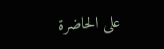على الحاضرة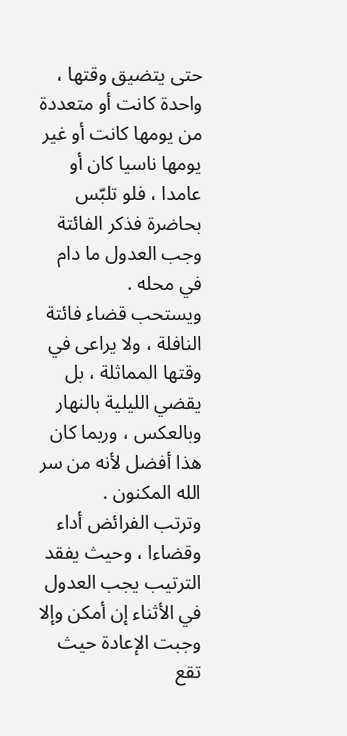حتى يتضيق وقتها ، واحدة كانت أو متعددة من يومها كانت أو غير يومها ناسيا كان أو عامدا ، فلو تلبّس بحاضرة فذكر الفائتة وجب العدول ما دام في محله .
ويستحب قضاء فائتة النافلة ، ولا يراعى في وقتها المماثلة ، بل يقضي الليلية بالنهار وبالعكس ، وربما كان هذا أفضل لأنه من سر الله المكنون .
وترتب الفرائض أداء وقضاءا ، وحيث يفقد الترتيب يجب العدول في الأثناء إن أمكن وإلا وجبت الإعادة حيث تقع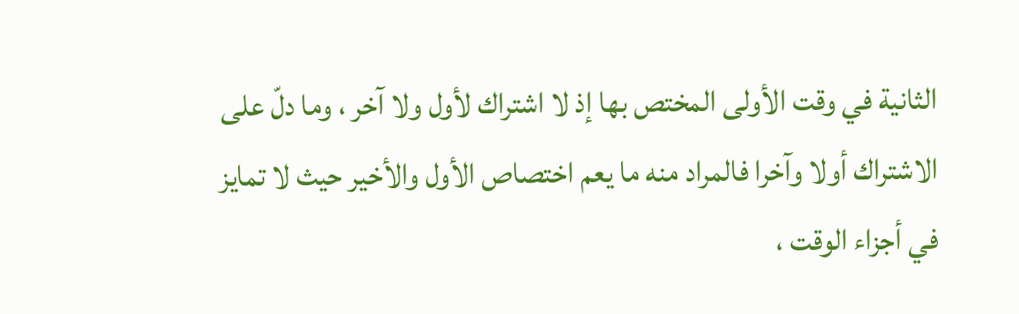الثانية في وقت الأولى المختص بها إذ لا اشتراك لأول ولا آخر ، وما دلّ على الاشتراك أولا وآخرا فالمراد منه ما يعم اختصاص الأول والأخير حيث لا تمايز في أجزاء الوقت ،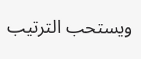ويستحب الترتيب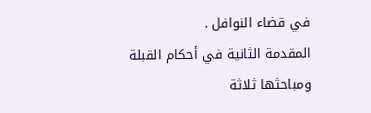في قضاء النوافل .
المقدمة الثانية في أحكام القبلة
ومباحثها ثلاثة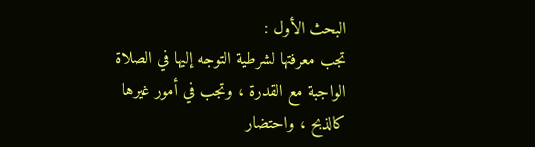البحث الأول :
تجب معرفتها لشرطية التوجه إليها في الصلاة الواجبة مع القدرة ، وتجب في أمور غيرها كالذبح ، واحتضار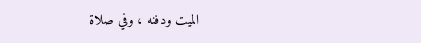الميت ودفنه ، وفي صلاة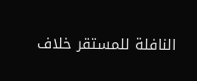النافلة للمستقر خلاف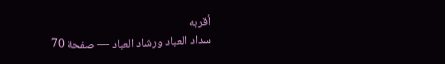أقربه
سداد العباد ورشاد العباد — صفحة 70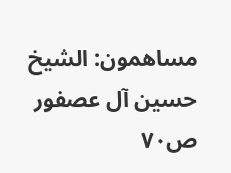مساهمون: الشيخ حسين آل عصفور
ص٧٠